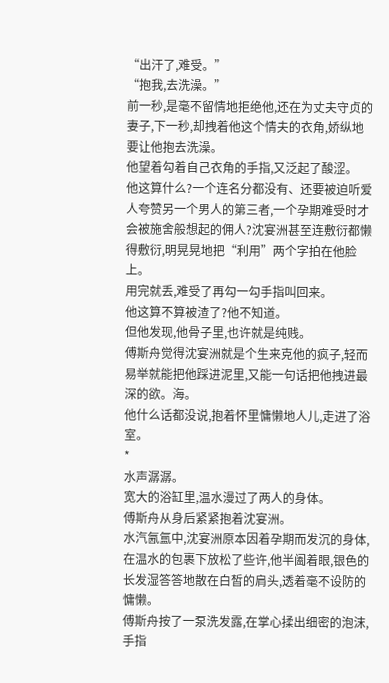“出汗了,难受。”
“抱我,去洗澡。”
前一秒,是毫不留情地拒绝他,还在为丈夫守贞的妻子,下一秒,却拽着他这个情夫的衣角,娇纵地要让他抱去洗澡。
他望着勾着自己衣角的手指,又泛起了酸涩。
他这算什么?一个连名分都没有、还要被迫听爱人夸赞另一个男人的第三者,一个孕期难受时才会被施舍般想起的佣人?沈宴洲甚至连敷衍都懒得敷衍,明晃晃地把“利用”两个字拍在他脸上。
用完就丢,难受了再勾一勾手指叫回来。
他这算不算被渣了?他不知道。
但他发现,他骨子里,也许就是纯贱。
傅斯舟觉得沈宴洲就是个生来克他的疯子,轻而易举就能把他踩进泥里,又能一句话把他拽进最深的欲。海。
他什么话都没说,抱着怀里慵懒地人儿,走进了浴室。
*
水声潺潺。
宽大的浴缸里,温水漫过了两人的身体。
傅斯舟从身后紧紧抱着沈宴洲。
水汽氤氲中,沈宴洲原本因着孕期而发沉的身体,在温水的包裹下放松了些许,他半阖着眼,银色的长发湿答答地散在白皙的肩头,透着毫不设防的慵懒。
傅斯舟按了一泵洗发露,在掌心揉出细密的泡沫,手指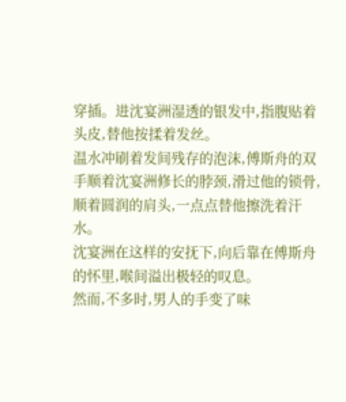穿插。进沈宴洲湿透的银发中,指腹贴着头皮,替他按揉着发丝。
温水冲刷着发间残存的泡沫,傅斯舟的双手顺着沈宴洲修长的脖颈,滑过他的锁骨,顺着圆润的肩头,一点点替他擦洗着汗水。
沈宴洲在这样的安抚下,向后靠在傅斯舟的怀里,喉间溢出极轻的叹息。
然而,不多时,男人的手变了味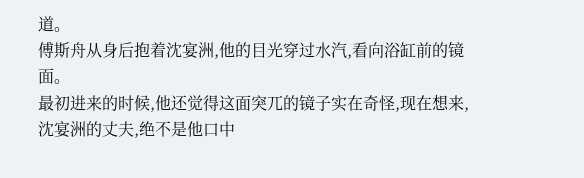道。
傅斯舟从身后抱着沈宴洲,他的目光穿过水汽,看向浴缸前的镜面。
最初进来的时候,他还觉得这面突兀的镜子实在奇怪,现在想来,沈宴洲的丈夫,绝不是他口中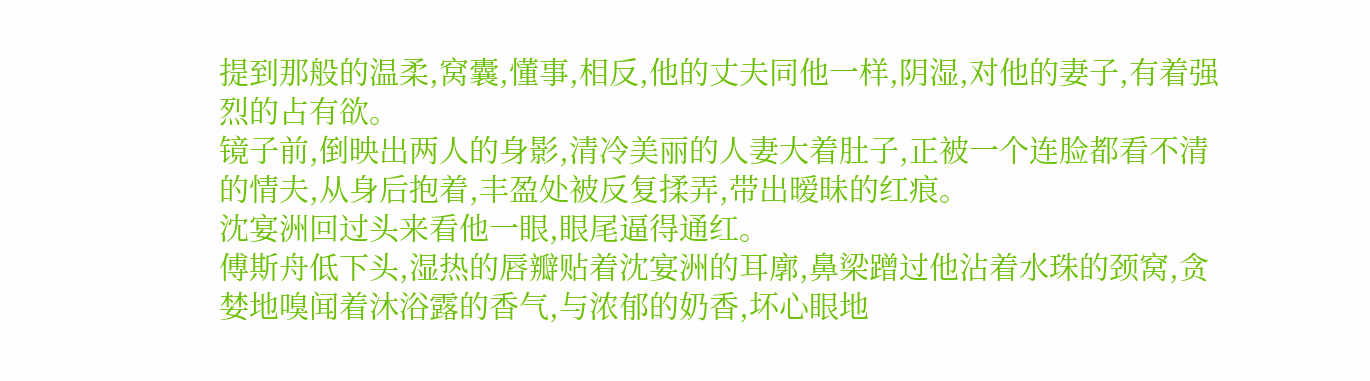提到那般的温柔,窝囊,懂事,相反,他的丈夫同他一样,阴湿,对他的妻子,有着强烈的占有欲。
镜子前,倒映出两人的身影,清冷美丽的人妻大着肚子,正被一个连脸都看不清的情夫,从身后抱着,丰盈处被反复揉弄,带出暧昧的红痕。
沈宴洲回过头来看他一眼,眼尾逼得通红。
傅斯舟低下头,湿热的唇瓣贴着沈宴洲的耳廓,鼻梁蹭过他沾着水珠的颈窝,贪婪地嗅闻着沐浴露的香气,与浓郁的奶香,坏心眼地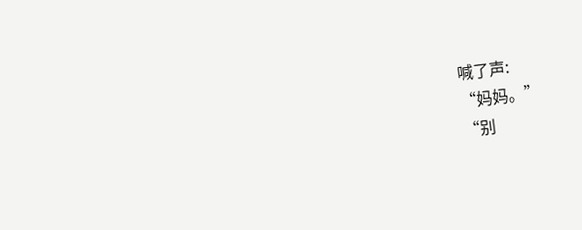喊了声:
“妈妈。”
“别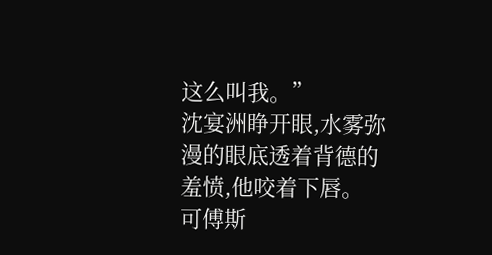这么叫我。”
沈宴洲睁开眼,水雾弥漫的眼底透着背德的羞愤,他咬着下唇。
可傅斯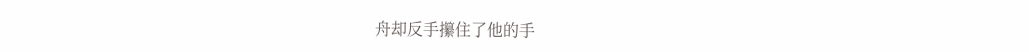舟却反手攥住了他的手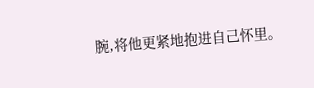腕,将他更紧地抱进自己怀里。